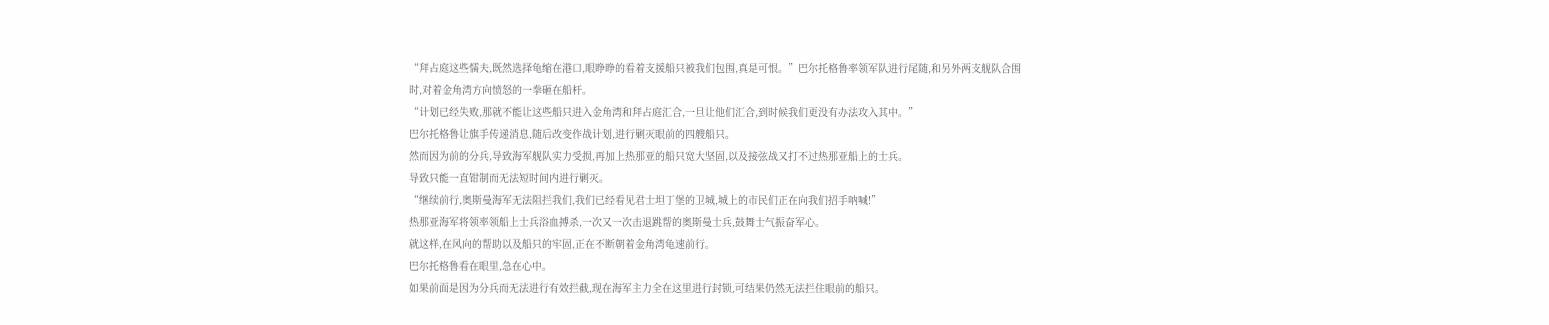“拜占庭这些懦夫,既然选择龟缩在港口,眼睁睁的看着支援船只被我们包围,真是可恨。”巴尔托格鲁率领军队进行尾随,和另外两支舰队合围时,对着金角湾方向愤怒的一拳砸在船杆。
“计划已经失败,那就不能让这些船只进入金角湾和拜占庭汇合,一旦让他们汇合,到时候我们更没有办法攻入其中。”
巴尔托格鲁让旗手传递消息,随后改变作战计划,进行剿灭眼前的四艘船只。
然而因为前的分兵,导致海军舰队实力受损,再加上热那亚的船只宽大坚固,以及接弦战又打不过热那亚船上的士兵。
导致只能一直钳制而无法短时间内进行剿灭。
“继续前行,奥斯曼海军无法阻拦我们,我们已经看见君士坦丁堡的卫城,城上的市民们正在向我们招手呐喊!”
热那亚海军将领率领船上士兵浴血搏杀,一次又一次击退跳帮的奥斯曼士兵,鼓舞士气振奋军心。
就这样,在风向的帮助以及船只的牢固,正在不断朝着金角湾龟速前行。
巴尔托格鲁看在眼里,急在心中。
如果前面是因为分兵而无法进行有效拦截,现在海军主力全在这里进行封锁,可结果仍然无法拦住眼前的船只。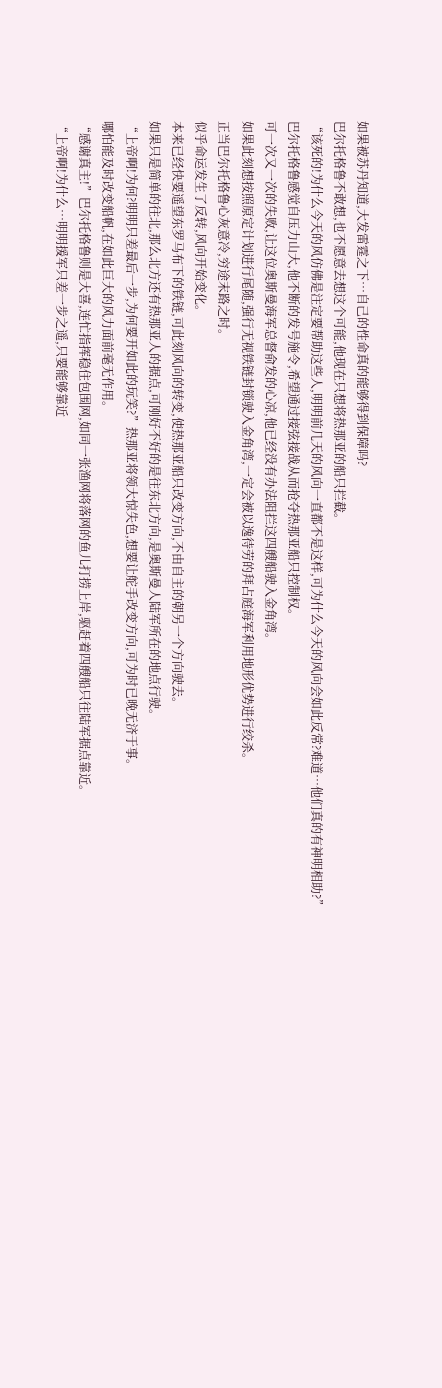如果被苏丹知道,大发雷霆之下…自己的性命真的能够得到保障吗?
巴尔托格鲁不敢想,也不愿意去想这个可能,他现在只想将热那亚的船只拦截。
“该死的!为什么今天的风仿佛是注定要帮助这些人,明明前几天的风向一直都不是这样,可为什么今天的风向会如此反常?难道…他们真的有神明相助?”
巴尔托格鲁感觉自压力山大,他不断的发号施令,希望通过接弦接战从而抢夺热那亚船只控制权。
可一次又一次的失败,让这位奥斯曼海军总督俞发的心凉,他已经没有办法阻拦这四艘船驶入金角湾。
如果此刻想按照原定计划进行尾随,强行无视铁链封锁驶入金角湾,一定会被以逸待劳的拜占庭海军利用地形优势进行绞杀。
正当巴尔托格鲁心灰意冷,穷途末路之时。
似乎命运发生了反转,风向开始变化。
本来已经快要遥望东罗马布下的铁链,可此刻风向的转变,使热那亚船只改变方向,不由自主的朝另一个方向驶去。
如果只是简单的往北,那么北方还有热那亚人的据点,可刚好不好的是往东北方向,是奥斯曼人陆军所在的地点行驶。
“上帝啊!为何?明明只差最后一步,为何要开如此的玩笑?”热那亚将领大惊失色,想要让舵手改变方向,可为时已晚无济于事。
哪怕能及时改变船帆,在如此巨大的风力面前毫无作用。
“感谢真主!”巴尔托格鲁则是大喜,连忙指挥稳住包围网,如同一张渔网将落网的鱼儿打捞上岸,驱赶着四艘船只往陆军据点靠近。
“上帝啊!为什么…明明援军只差一步之遥,只要能够靠近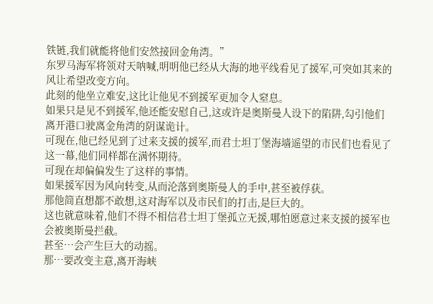铁链,我们就能将他们安然接回金角湾。”
东罗马海军将领对天呐喊,明明他已经从大海的地平线看见了援军,可突如其来的风让希望改变方向。
此刻的他坐立难安,这比让他见不到援军更加令人窒息。
如果只是见不到援军,他还能安慰自己,这或许是奥斯曼人设下的陷阱,勾引他们离开港口驶离金角湾的阴谋诡计。
可现在,他已经见到了过来支援的援军,而君士坦丁堡海墙遥望的市民们也看见了这一幕,他们同样都在满怀期待。
可现在却偏偏发生了这样的事情。
如果援军因为风向转变,从而沦落到奥斯曼人的手中,甚至被俘获。
那他简直想都不敢想,这对海军以及市民们的打击,是巨大的。
这也就意味着,他们不得不相信君士坦丁堡孤立无援,哪怕愿意过来支援的援军也会被奥斯曼拦截。
甚至…会产生巨大的动摇。
那…要改变主意,离开海峡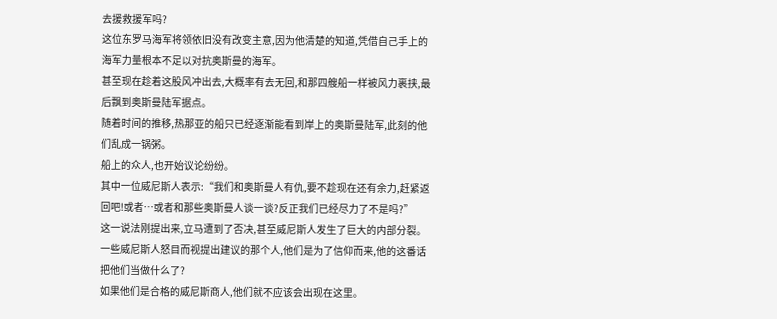去援救援军吗?
这位东罗马海军将领依旧没有改变主意,因为他清楚的知道,凭借自己手上的海军力量根本不足以对抗奥斯曼的海军。
甚至现在趁着这股风冲出去,大概率有去无回,和那四艘船一样被风力裹挟,最后飘到奥斯曼陆军据点。
随着时间的推移,热那亚的船只已经逐渐能看到岸上的奥斯曼陆军,此刻的他们乱成一锅粥。
船上的众人,也开始议论纷纷。
其中一位威尼斯人表示:“我们和奥斯曼人有仇,要不趁现在还有余力,赶紧返回吧!或者…或者和那些奥斯曼人谈一谈?反正我们已经尽力了不是吗?”
这一说法刚提出来,立马遭到了否决,甚至威尼斯人发生了巨大的内部分裂。
一些威尼斯人怒目而视提出建议的那个人,他们是为了信仰而来,他的这番话把他们当做什么了?
如果他们是合格的威尼斯商人,他们就不应该会出现在这里。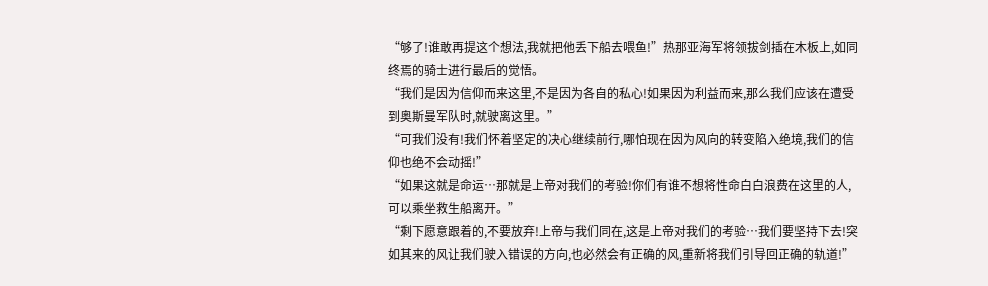“够了!谁敢再提这个想法,我就把他丢下船去喂鱼!”热那亚海军将领拔剑插在木板上,如同终焉的骑士进行最后的觉悟。
“我们是因为信仰而来这里,不是因为各自的私心!如果因为利益而来,那么我们应该在遭受到奥斯曼军队时,就驶离这里。”
“可我们没有!我们怀着坚定的决心继续前行,哪怕现在因为风向的转变陷入绝境,我们的信仰也绝不会动摇!”
“如果这就是命运…那就是上帝对我们的考验!你们有谁不想将性命白白浪费在这里的人,可以乘坐救生船离开。”
“剩下愿意跟着的,不要放弃!上帝与我们同在,这是上帝对我们的考验…我们要坚持下去!突如其来的风让我们驶入错误的方向,也必然会有正确的风,重新将我们引导回正确的轨道!”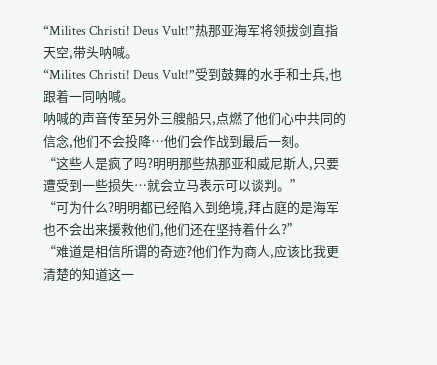“Milites Christi! Deus Vult!”热那亚海军将领拔剑直指天空,带头呐喊。
“Milites Christi! Deus Vult!”受到鼓舞的水手和士兵,也跟着一同呐喊。
呐喊的声音传至另外三艘船只,点燃了他们心中共同的信念,他们不会投降…他们会作战到最后一刻。
“这些人是疯了吗?明明那些热那亚和威尼斯人,只要遭受到一些损失…就会立马表示可以谈判。”
“可为什么?明明都已经陷入到绝境,拜占庭的是海军也不会出来援救他们,他们还在坚持着什么?”
“难道是相信所谓的奇迹?他们作为商人,应该比我更清楚的知道这一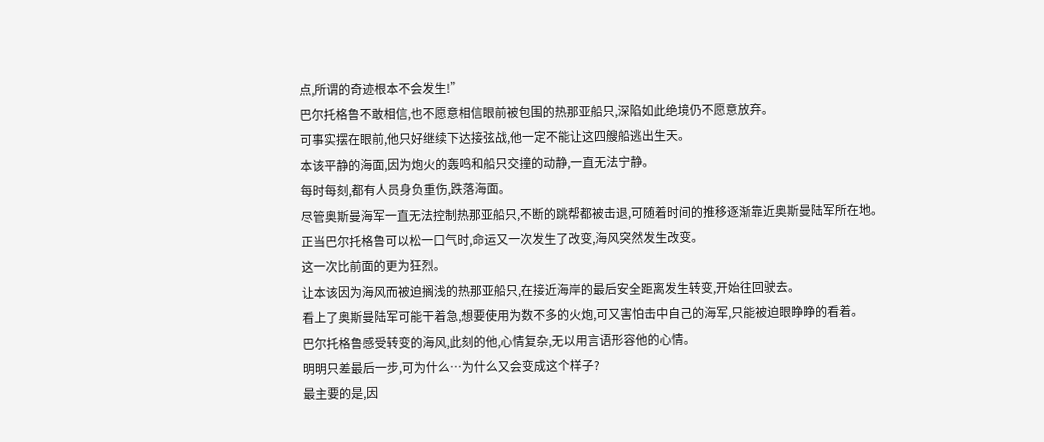点,所谓的奇迹根本不会发生!”
巴尔托格鲁不敢相信,也不愿意相信眼前被包围的热那亚船只,深陷如此绝境仍不愿意放弃。
可事实摆在眼前,他只好继续下达接弦战,他一定不能让这四艘船逃出生天。
本该平静的海面,因为炮火的轰鸣和船只交撞的动静,一直无法宁静。
每时每刻,都有人员身负重伤,跌落海面。
尽管奥斯曼海军一直无法控制热那亚船只,不断的跳帮都被击退,可随着时间的推移逐渐靠近奥斯曼陆军所在地。
正当巴尔托格鲁可以松一口气时,命运又一次发生了改变,海风突然发生改变。
这一次比前面的更为狂烈。
让本该因为海风而被迫搁浅的热那亚船只,在接近海岸的最后安全距离发生转变,开始往回驶去。
看上了奥斯曼陆军可能干着急,想要使用为数不多的火炮,可又害怕击中自己的海军,只能被迫眼睁睁的看着。
巴尔托格鲁感受转变的海风,此刻的他,心情复杂,无以用言语形容他的心情。
明明只差最后一步,可为什么…为什么又会变成这个样子?
最主要的是,因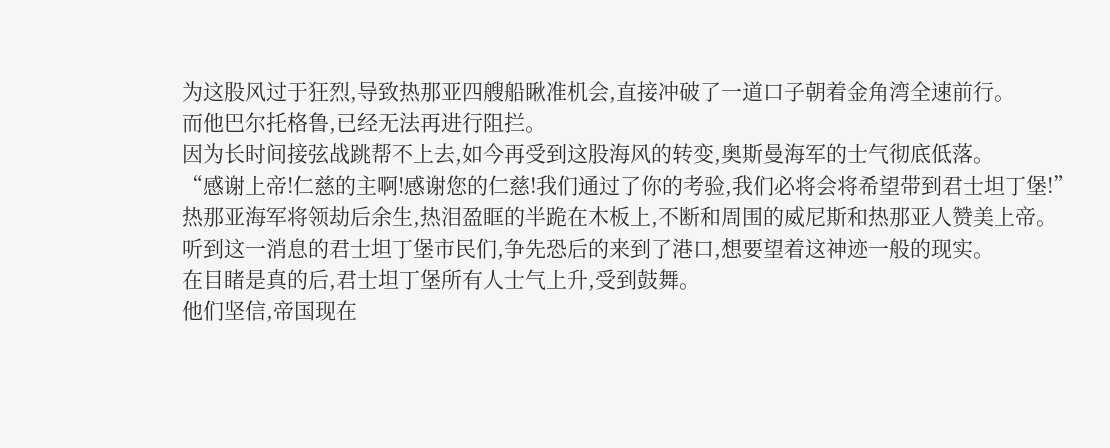为这股风过于狂烈,导致热那亚四艘船瞅准机会,直接冲破了一道口子朝着金角湾全速前行。
而他巴尔托格鲁,已经无法再进行阻拦。
因为长时间接弦战跳帮不上去,如今再受到这股海风的转变,奥斯曼海军的士气彻底低落。
“感谢上帝!仁慈的主啊!感谢您的仁慈!我们通过了你的考验,我们必将会将希望带到君士坦丁堡!”
热那亚海军将领劫后余生,热泪盈眶的半跪在木板上,不断和周围的威尼斯和热那亚人赞美上帝。
听到这一消息的君士坦丁堡市民们,争先恐后的来到了港口,想要望着这神迹一般的现实。
在目睹是真的后,君士坦丁堡所有人士气上升,受到鼓舞。
他们坚信,帝国现在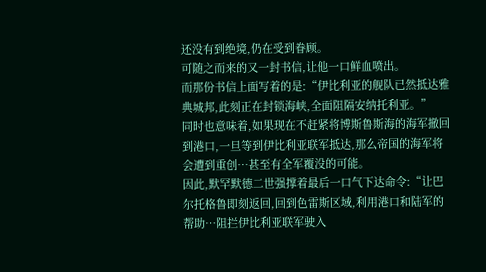还没有到绝境,仍在受到眷顾。
可随之而来的又一封书信,让他一口鲜血喷出。
而那份书信上面写着的是:“伊比利亚的舰队已然抵达雅典城邦,此刻正在封锁海峡,全面阻隔安纳托利亚。”
同时也意味着,如果现在不赶紧将博斯鲁斯海的海军撤回到港口,一旦等到伊比利亚联军抵达,那么帝国的海军将会遭到重创…甚至有全军覆没的可能。
因此,默罕默德二世强撑着最后一口气下达命令:“让巴尔托格鲁即刻返回,回到色雷斯区域,利用港口和陆军的帮助…阻拦伊比利亚联军驶入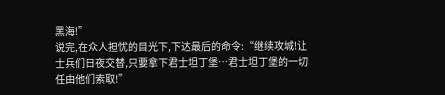黑海!”
说完,在众人担忧的目光下,下达最后的命令:“继续攻城!让士兵们日夜交替,只要拿下君士坦丁堡…君士坦丁堡的一切任由他们索取!”